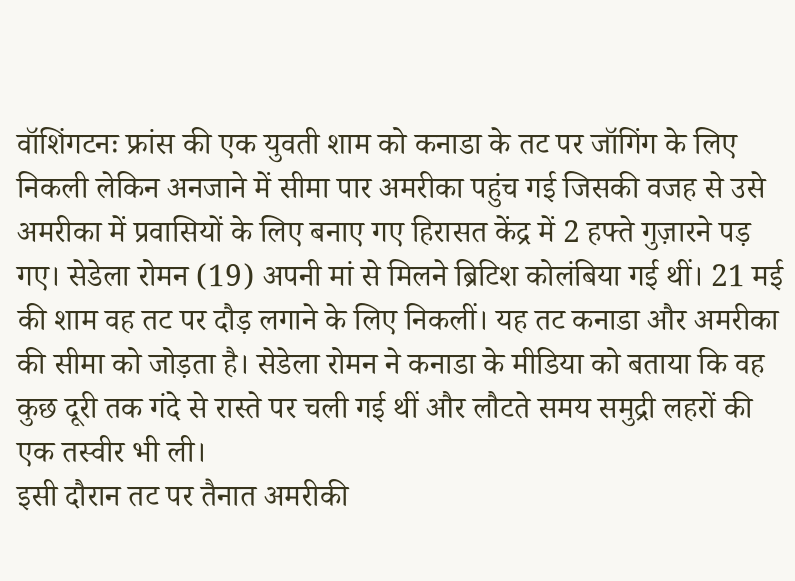वॉशिंगटनः फ्रांस की एक युवती शाम को कनाडा के तट पर जॉगिंग के लिए निकली लेकिन अनजाने में सीमा पार अमरीका पहुंच गई जिसकी वजह से उसे अमरीका में प्रवासियों के लिए बनाए गए हिरासत केंद्र में 2 हफ्ते गुज़ारने पड़ गए। सेडेला रोमन (19) अपनी मां से मिलने ब्रिटिश कोलंबिया गई थीं। 21 मई की शाम वह तट पर दौड़ लगाने के लिए निकलीं। यह तट कनाडा और अमरीका की सीमा को जोड़ता है। सेडेला रोमन ने कनाडा के मीडिया को बताया कि वह कुछ दूरी तक गंदे से रास्ते पर चली गई थीं और लौटते समय समुद्री लहरों की एक तस्वीर भी ली।
इसी दौरान तट पर तैनात अमरीकी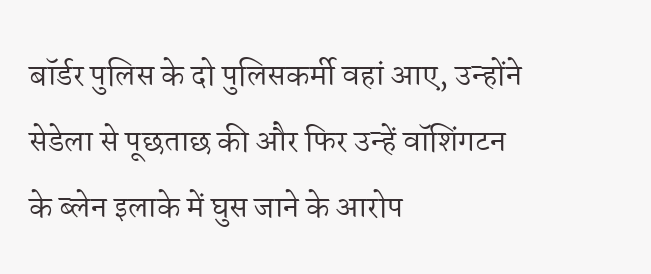बॉर्डर पुलिस के दो पुलिसकर्मी वहां आए, उन्होंने सेडेला से पूछताछ की और फिर उन्हें वॉशिंगटन के ब्लेन इलाके में घुस जाने के आरोप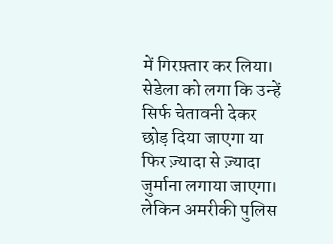में गिरफ़्तार कर लिया। सेडेला को लगा कि उन्हें सिर्फ चेतावनी देकर छोड़ दिया जाएगा या फिर ज़्यादा से ज़्यादा जुर्माना लगाया जाएगा। लेकिन अमरीकी पुलिस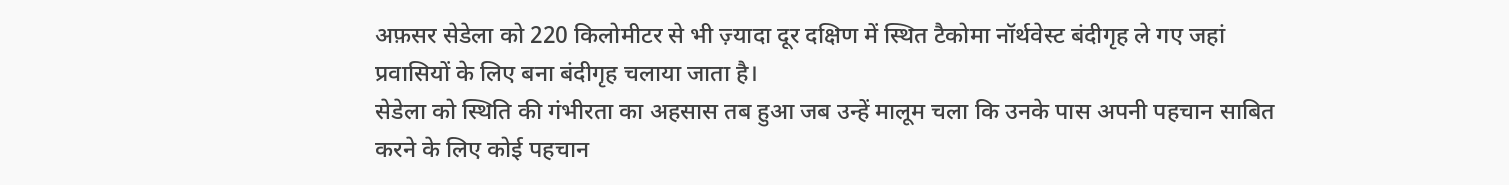अफ़सर सेडेला को 220 किलोमीटर से भी ज़्यादा दूर दक्षिण में स्थित टैकोमा नॉर्थवेस्ट बंदीगृह ले गए जहां प्रवासियों के लिए बना बंदीगृह चलाया जाता है।
सेडेला को स्थिति की गंभीरता का अहसास तब हुआ जब उन्हें मालूम चला कि उनके पास अपनी पहचान साबित करने के लिए कोई पहचान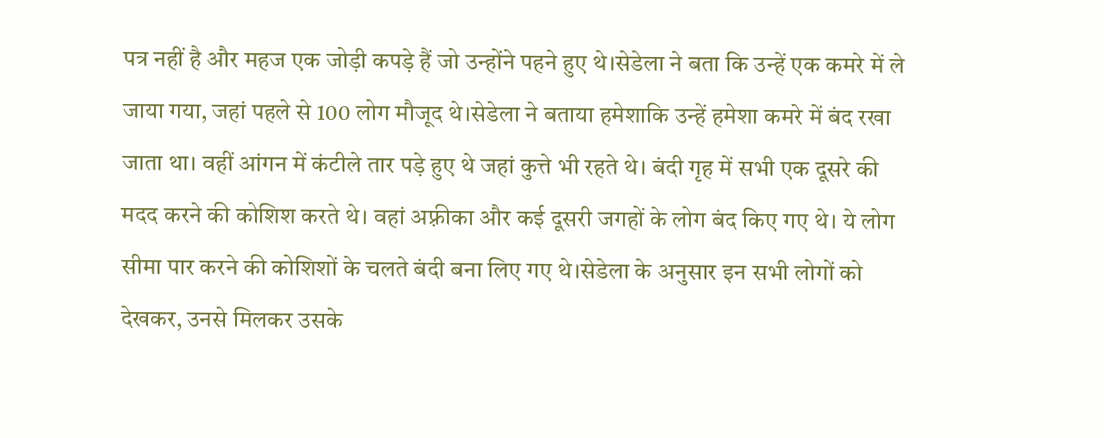पत्र नहीं है और महज एक जोड़ी कपड़े हैं जो उन्होंने पहने हुए थे।सेडेला ने बता कि उन्हें एक कमरे में ले जाया गया, जहां पहले से 100 लोग मौजूद थे।सेडेला ने बताया हमेशाकि उन्हें हमेशा कमरे में बंद रखा जाता था। वहीं आंगन में कंटीले तार पड़े हुए थे जहां कुत्ते भी रहते थे। बंदी गृह में सभी एक दूसरे की मदद करने की कोशिश करते थे। वहां अफ़्रीका और कई दूसरी जगहों के लोग बंद किए गए थे। ये लोग सीमा पार करने की कोशिशों के चलते बंदी बना लिए गए थे।सेडेला के अनुसार इन सभी लोगों को देखकर, उनसे मिलकर उसके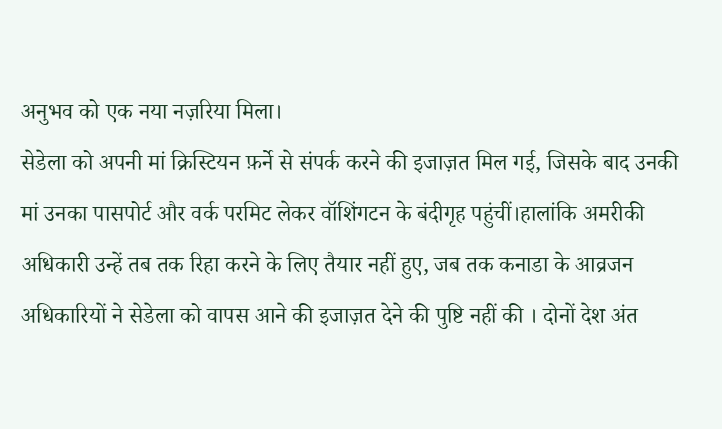अनुभव को एक नया नज़रिया मिला।
सेडेला को अपनी मां क्रिस्टियन फ़र्ने से संपर्क करने की इजाज़त मिल गई, जिसके बाद उनकी मां उनका पासपोर्ट और वर्क परमिट लेकर वॉशिंगटन के बंदीगृह पहुंचीं।हालांकि अमरीकी अधिकारी उन्हें तब तक रिहा करने के लिए तैयार नहीं हुए, जब तक कनाडा के आव्रजन अधिकारियों ने सेडेला को वापस आने की इजाज़त देने की पुष्टि नहीं की । दोनों देश अंत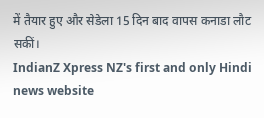में तैयार हुए और सेडेला 15 दिन बाद वापस कनाडा लौट सकीं।
IndianZ Xpress NZ's first and only Hindi news website